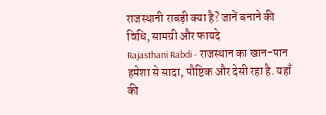राजस्थानी राबड़ी क्या है? जानें बनाने की विधि, सामग्री और फायदे
Rajasthani Rabdi - राजस्थान का खान-पान हमेशा से सादा, पौष्टिक और देसी रहा है. यहाँ की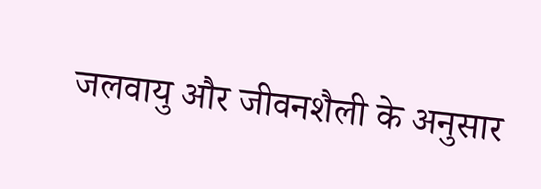जलवायु और जीवनशैली के अनुसार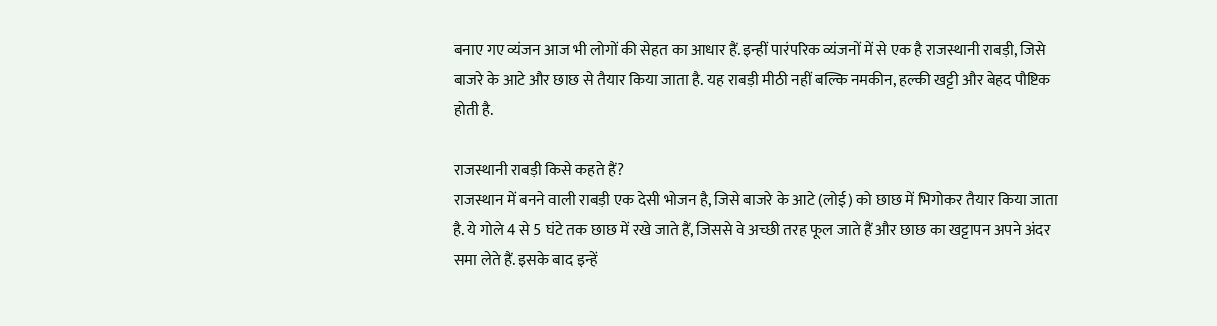बनाए गए व्यंजन आज भी लोगों की सेहत का आधार हैं. इन्हीं पारंपरिक व्यंजनों में से एक है राजस्थानी राबड़ी, जिसे बाजरे के आटे और छाछ से तैयार किया जाता है. यह राबड़ी मीठी नहीं बल्कि नमकीन, हल्की खट्टी और बेहद पौष्टिक होती है.

राजस्थानी राबड़ी किसे कहते हैं?
राजस्थान में बनने वाली राबड़ी एक देसी भोजन है, जिसे बाजरे के आटे (लोई) को छाछ में भिगोकर तैयार किया जाता है. ये गोले 4 से 5 घंटे तक छाछ में रखे जाते हैं, जिससे वे अच्छी तरह फूल जाते हैं और छाछ का खट्टापन अपने अंदर समा लेते हैं. इसके बाद इन्हें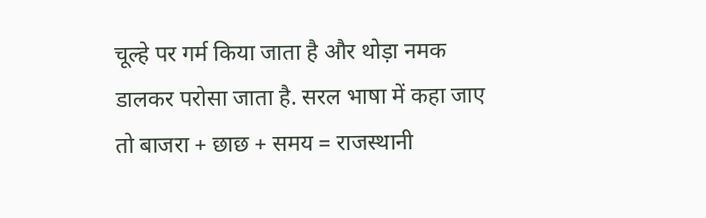चूल्हे पर गर्म किया जाता है और थोड़ा नमक डालकर परोसा जाता है. सरल भाषा में कहा जाए तो बाजरा + छाछ + समय = राजस्थानी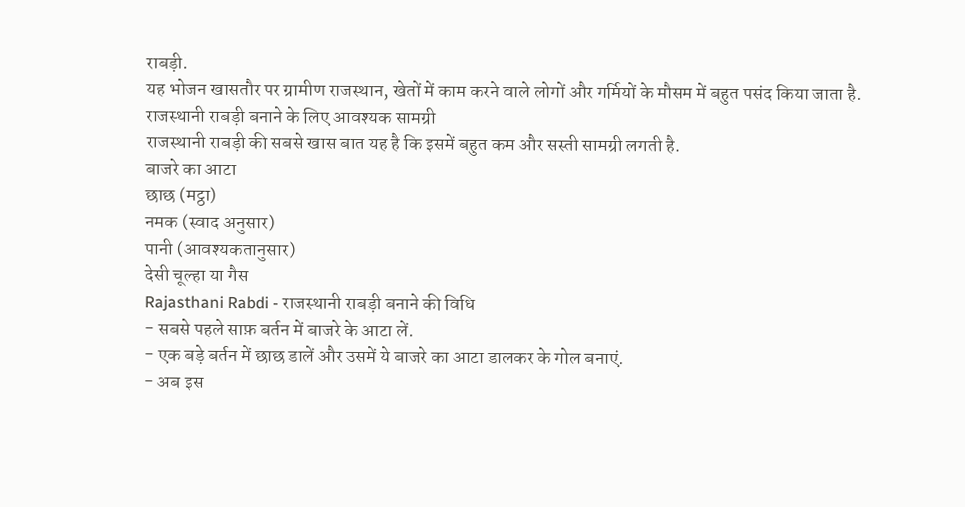राबड़ी.
यह भोजन खासतौर पर ग्रामीण राजस्थान, खेतों में काम करने वाले लोगों और गर्मियों के मौसम में बहुत पसंद किया जाता है.
राजस्थानी राबड़ी बनाने के लिए आवश्यक सामग्री
राजस्थानी राबड़ी की सबसे खास बात यह है कि इसमें बहुत कम और सस्ती सामग्री लगती है.
बाजरे का आटा
छाछ (मट्ठा)
नमक (स्वाद अनुसार)
पानी (आवश्यकतानुसार)
देसी चूल्हा या गैस
Rajasthani Rabdi - राजस्थानी राबड़ी बनाने की विधि
- सबसे पहले साफ़ बर्तन में बाजरे के आटा लें.
- एक बड़े बर्तन में छाछ डालें और उसमें ये बाजरे का आटा डालकर के गोल बनाएं.
- अब इस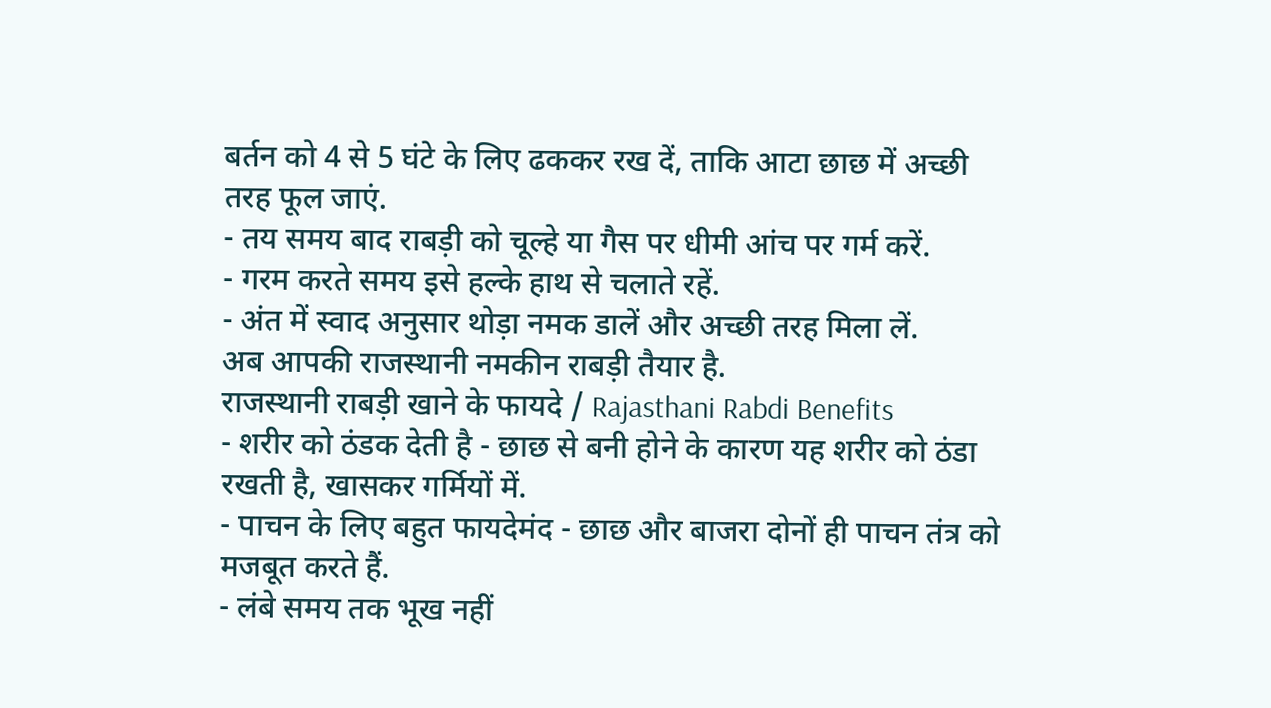बर्तन को 4 से 5 घंटे के लिए ढककर रख दें, ताकि आटा छाछ में अच्छी तरह फूल जाएं.
- तय समय बाद राबड़ी को चूल्हे या गैस पर धीमी आंच पर गर्म करें.
- गरम करते समय इसे हल्के हाथ से चलाते रहें.
- अंत में स्वाद अनुसार थोड़ा नमक डालें और अच्छी तरह मिला लें.
अब आपकी राजस्थानी नमकीन राबड़ी तैयार है.
राजस्थानी राबड़ी खाने के फायदे / Rajasthani Rabdi Benefits
- शरीर को ठंडक देती है - छाछ से बनी होने के कारण यह शरीर को ठंडा रखती है, खासकर गर्मियों में.
- पाचन के लिए बहुत फायदेमंद - छाछ और बाजरा दोनों ही पाचन तंत्र को मजबूत करते हैं.
- लंबे समय तक भूख नहीं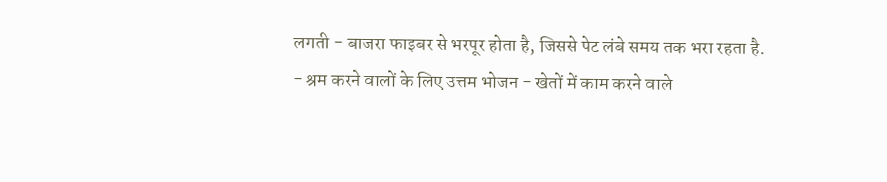लगती - बाजरा फाइबर से भरपूर होता है, जिससे पेट लंबे समय तक भरा रहता है.
- श्रम करने वालों के लिए उत्तम भोजन - खेतों में काम करने वाले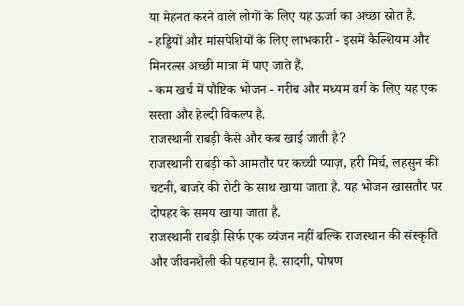या मेहनत करने वाले लोगों के लिए यह ऊर्जा का अच्छा स्रोत है.
- हड्डियों और मांसपेशियों के लिए लाभकारी - इसमें कैल्शियम और मिनरल्स अच्छी मात्रा में पाए जाते हैं.
- कम खर्च में पौष्टिक भोजन - गरीब और मध्यम वर्ग के लिए यह एक सस्ता और हेल्दी विकल्प है.
राजस्थानी राबड़ी कैसे और कब खाई जाती है?
राजस्थानी राबड़ी को आमतौर पर कच्ची प्याज़, हरी मिर्च, लहसुन की चटनी, बाजरे की रोटी के साथ खाया जाता है. यह भोजन खासतौर पर दोपहर के समय खाया जाता है.
राजस्थानी राबड़ी सिर्फ एक व्यंजन नहीं बल्कि राजस्थान की संस्कृति और जीवनशैली की पहचान है. सादगी, पोषण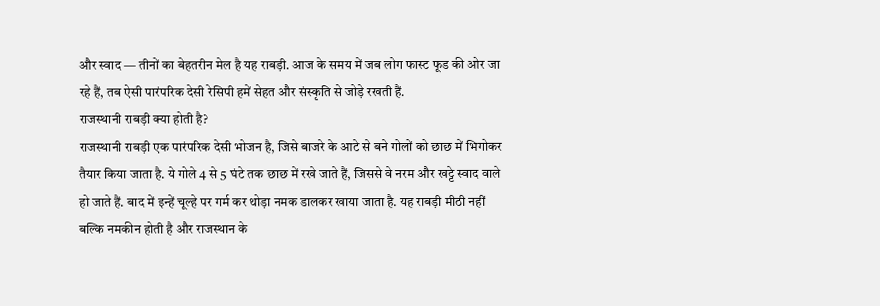और स्वाद — तीनों का बेहतरीन मेल है यह राबड़ी. आज के समय में जब लोग फास्ट फूड की ओर जा रहे हैं, तब ऐसी पारंपरिक देसी रेसिपी हमें सेहत और संस्कृति से जोड़े रखती हैं.
राजस्थानी राबड़ी क्या होती है?
राजस्थानी राबड़ी एक पारंपरिक देसी भोजन है, जिसे बाजरे के आटे से बने गोलों को छाछ में भिगोकर तैयार किया जाता है. ये गोले 4 से 5 घंटे तक छाछ में रखे जाते हैं, जिससे वे नरम और खट्टे स्वाद वाले हो जाते हैं. बाद में इन्हें चूल्हे पर गर्म कर थोड़ा नमक डालकर खाया जाता है. यह राबड़ी मीठी नहीं बल्कि नमकीन होती है और राजस्थान के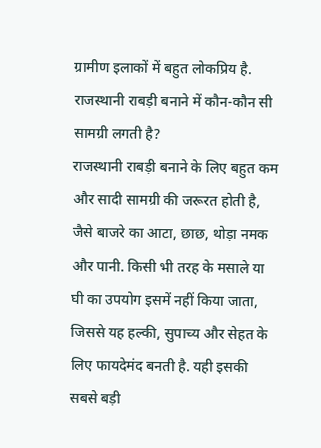ग्रामीण इलाकों में बहुत लोकप्रिय है.
राजस्थानी राबड़ी बनाने में कौन-कौन सी सामग्री लगती है?
राजस्थानी राबड़ी बनाने के लिए बहुत कम और सादी सामग्री की जरूरत होती है, जैसे बाजरे का आटा, छाछ, थोड़ा नमक और पानी. किसी भी तरह के मसाले या घी का उपयोग इसमें नहीं किया जाता, जिससे यह हल्की, सुपाच्य और सेहत के लिए फायदेमंद बनती है. यही इसकी सबसे बड़ी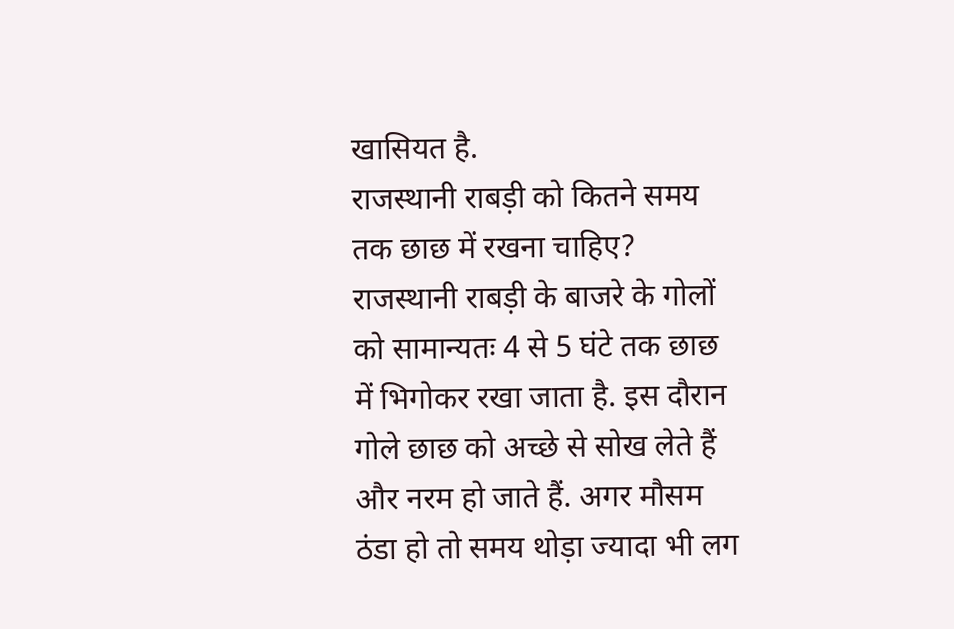खासियत है.
राजस्थानी राबड़ी को कितने समय तक छाछ में रखना चाहिए?
राजस्थानी राबड़ी के बाजरे के गोलों को सामान्यतः 4 से 5 घंटे तक छाछ में भिगोकर रखा जाता है. इस दौरान गोले छाछ को अच्छे से सोख लेते हैं और नरम हो जाते हैं. अगर मौसम ठंडा हो तो समय थोड़ा ज्यादा भी लग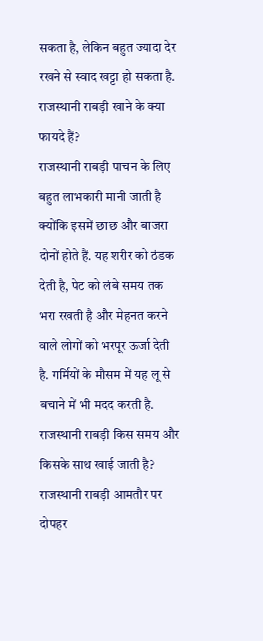सकता है, लेकिन बहुत ज्यादा देर रखने से स्वाद खट्टा हो सकता है.
राजस्थानी राबड़ी खाने के क्या फायदे हैं?
राजस्थानी राबड़ी पाचन के लिए बहुत लाभकारी मानी जाती है क्योंकि इसमें छाछ और बाजरा दोनों होते हैं. यह शरीर को ठंडक देती है, पेट को लंबे समय तक भरा रखती है और मेहनत करने वाले लोगों को भरपूर ऊर्जा देती है. गर्मियों के मौसम में यह लू से बचाने में भी मदद करती है.
राजस्थानी राबड़ी किस समय और किसके साथ खाई जाती है?
राजस्थानी राबड़ी आमतौर पर दोपहर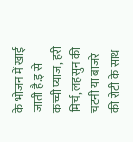के भोजन में खाई जाती है.इ से कच्ची प्याज, हरी मिर्च, लहसुन की चटनी या बाजरे की रोटी के साथ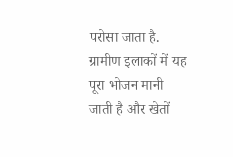परोसा जाता है. ग्रामीण इलाकों में यह पूरा भोजन मानी जाती है और खेतों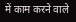में काम करने वाले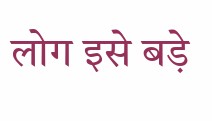लोग इसे बड़े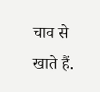चाव से खाते हैं.